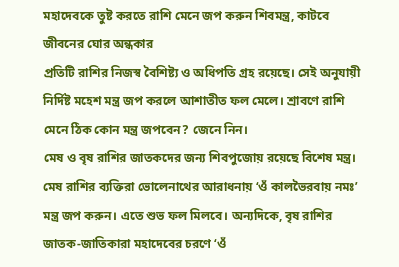মহাদেবকে তুষ্ট করতে রাশি মেনে জপ করুন শিবমন্ত্র, কাটবে জীবনের ঘোর অন্ধকার
প্রতিটি রাশির নিজস্ব বৈশিষ্ট্য ও অধিপতি গ্রহ রয়েছে। সেই অনুযায়ী নির্দিষ্ট মহেশ মন্ত্র জপ করলে আশাতীত ফল মেলে। শ্রাবণে রাশি মেনে ঠিক কোন মন্ত্র জপবেন? জেনে নিন।
মেষ ও বৃষ রাশির জাতকদের জন্য শিবপুজোয় রয়েছে বিশেষ মন্ত্র। মেষ রাশির ব্যক্তিরা ভোলেনাথের আরাধনায় ‘ওঁ কালভৈরবায় নমঃ’ মন্ত্র জপ করুন। এতে শুভ ফল মিলবে। অন্যদিকে, বৃষ রাশির জাতক-জাতিকারা মহাদেবের চরণে ‘ওঁ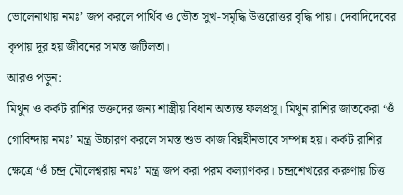ভোলেনাথায় নমঃ’ জপ করলে পার্থিব ও ভৌত সুখ-সমৃদ্ধি উত্তরোত্তর বৃদ্ধি পায়। দেবাদিদেবের কৃপায় দূর হয় জীবনের সমস্ত জটিলতা।
আরও পড়ুন:
মিথুন ও কর্কট রাশির ভক্তদের জন্য শাস্ত্রীয় বিধান অত্যন্ত ফলপ্রসূ। মিথুন রাশির জাতকেরা ‘ওঁ গোবিন্দায় নমঃ’ মন্ত্র উচ্চারণ করলে সমস্ত শুভ কাজ বিঘ্নহীনভাবে সম্পন্ন হয়। কর্কট রাশির ক্ষেত্রে ‘ওঁ চন্দ্র মৌলেশ্বরায় নমঃ’ মন্ত্র জপ করা পরম কল্যাণকর। চন্দ্রশেখরের করুণায় চিত্ত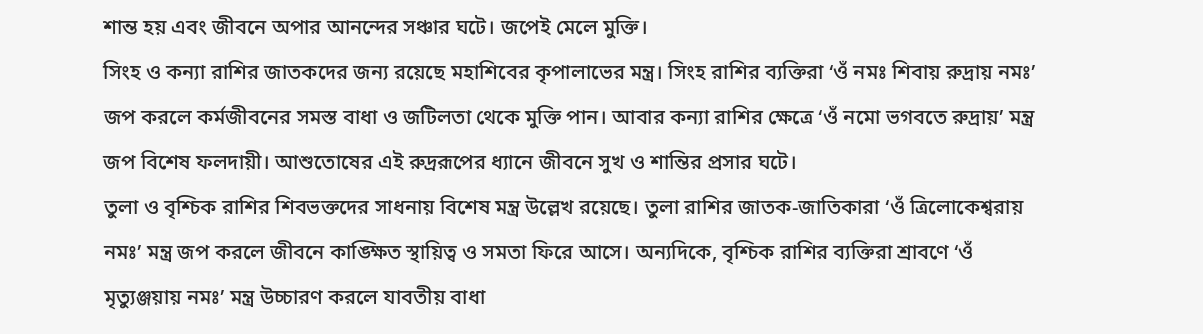শান্ত হয় এবং জীবনে অপার আনন্দের সঞ্চার ঘটে। জপেই মেলে মুক্তি।
সিংহ ও কন্যা রাশির জাতকদের জন্য রয়েছে মহাশিবের কৃপালাভের মন্ত্র। সিংহ রাশির ব্যক্তিরা ‘ওঁ নমঃ শিবায় রুদ্রায় নমঃ’ জপ করলে কর্মজীবনের সমস্ত বাধা ও জটিলতা থেকে মুক্তি পান। আবার কন্যা রাশির ক্ষেত্রে ‘ওঁ নমো ভগবতে রুদ্রায়’ মন্ত্র জপ বিশেষ ফলদায়ী। আশুতোষের এই রুদ্ররূপের ধ্যানে জীবনে সুখ ও শান্তির প্রসার ঘটে।
তুলা ও বৃশ্চিক রাশির শিবভক্তদের সাধনায় বিশেষ মন্ত্র উল্লেখ রয়েছে। তুলা রাশির জাতক-জাতিকারা ‘ওঁ ত্রিলোকেশ্বরায় নমঃ’ মন্ত্র জপ করলে জীবনে কাঙ্ক্ষিত স্থায়িত্ব ও সমতা ফিরে আসে। অন্যদিকে, বৃশ্চিক রাশির ব্যক্তিরা শ্রাবণে ‘ওঁ মৃত্যুঞ্জয়ায় নমঃ’ মন্ত্র উচ্চারণ করলে যাবতীয় বাধা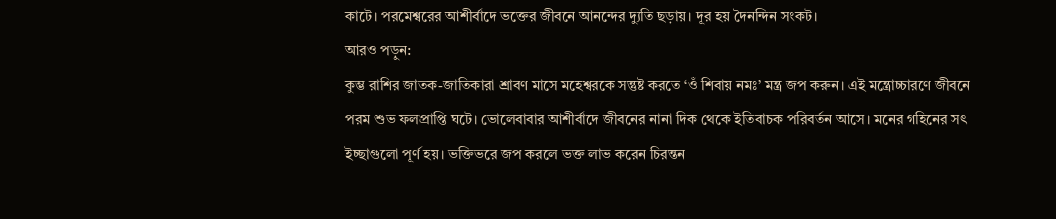কাটে। পরমেশ্বরের আশীর্বাদে ভক্তের জীবনে আনন্দের দ্যুতি ছড়ায়। দূর হয় দৈনন্দিন সংকট।
আরও পড়ুন:
কুম্ভ রাশির জাতক-জাতিকারা শ্রাবণ মাসে মহেশ্বরকে সন্তুষ্ট করতে ‘ওঁ শিবায় নমঃ’ মন্ত্র জপ করুন। এই মন্ত্রোচ্চারণে জীবনে পরম শুভ ফলপ্রাপ্তি ঘটে। ভোলেবাবার আশীর্বাদে জীবনের নানা দিক থেকে ইতিবাচক পরিবর্তন আসে। মনের গহিনের সৎ ইচ্ছাগুলো পূর্ণ হয়। ভক্তিভরে জপ করলে ভক্ত লাভ করেন চিরন্তন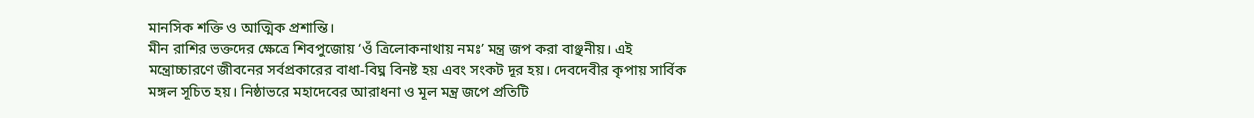মানসিক শক্তি ও আত্মিক প্রশান্তি।
মীন রাশির ভক্তদের ক্ষেত্রে শিবপুজোয় ‘ওঁ ত্রিলোকনাথায় নমঃ’ মন্ত্র জপ করা বাঞ্ছনীয়। এই মন্ত্রোচ্চারণে জীবনের সর্বপ্রকারের বাধা-বিঘ্ন বিনষ্ট হয় এবং সংকট দূর হয়। দেবদেবীর কৃপায় সার্বিক মঙ্গল সূচিত হয়। নিষ্ঠাভরে মহাদেবের আরাধনা ও মূল মন্ত্র জপে প্রতিটি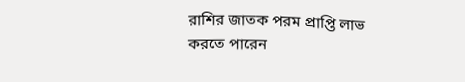রাশির জাতক পরম প্রাপ্তি লাভ করতে পারেন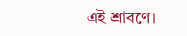এই শ্রাবণে।